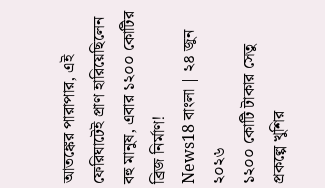আতঙ্কের পারাপার, এই ফেরিঘাটেই প্রাণ হারিয়েছিলেন বহু মানুষ, এবার ১২০০ কোটির ব্রিজ নির্মাণ!
News18 বাংলা | ২৪ জুন ২০২৬
১২০০ কোটি টাকার সেতু প্রকল্পে খুশির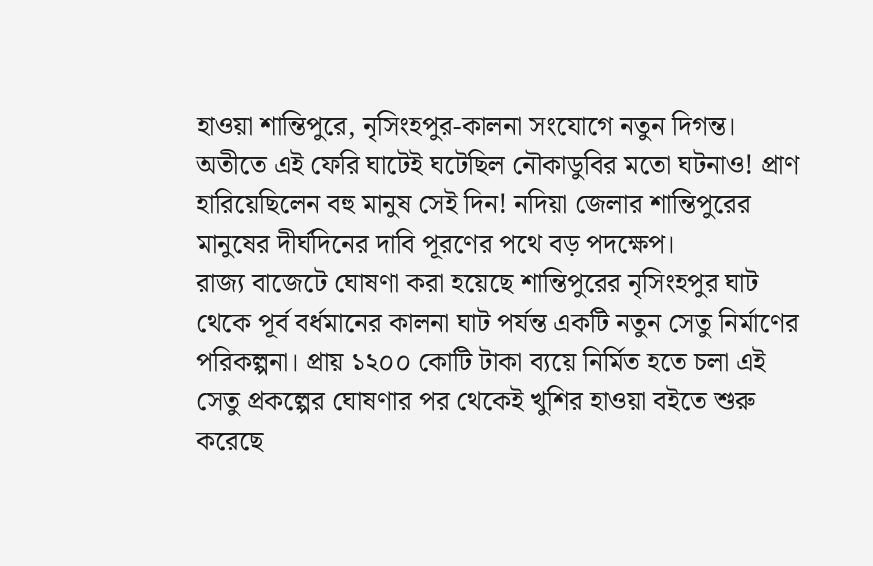হাওয়া শান্তিপুরে, নৃসিংহপুর-কালনা সংযোগে নতুন দিগন্ত। অতীতে এই ফেরি ঘাটেই ঘটেছিল নৌকাডুবির মতো ঘটনাও! প্রাণ হারিয়েছিলেন বহু মানুষ সেই দিন! নদিয়া জেলার শান্তিপুরের মানুষের দীর্ঘদিনের দাবি পূরণের পথে বড় পদক্ষেপ।
রাজ্য বাজেটে ঘোষণা করা হয়েছে শান্তিপুরের নৃসিংহপুর ঘাট থেকে পূর্ব বর্ধমানের কালনা ঘাট পর্যন্ত একটি নতুন সেতু নির্মাণের পরিকল্পনা। প্রায় ১২০০ কোটি টাকা ব্যয়ে নির্মিত হতে চলা এই সেতু প্রকল্পের ঘোষণার পর থেকেই খুশির হাওয়া বইতে শুরু করেছে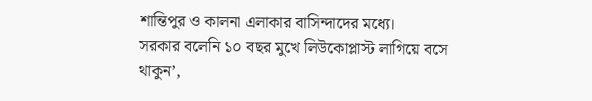শান্তিপুর ও কালনা এলাকার বাসিন্দাদের মধ্যে।
সরকার বলেনি ১০ বছর মুখে লিউকোপ্লাস্ট লাগিয়ে বসে থাকুন’,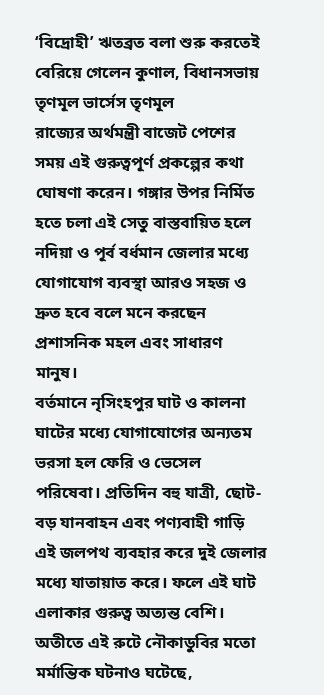‘বিদ্রোহী’ ঋতব্রত বলা শুরু করতেই বেরিয়ে গেলেন কুণাল, বিধানসভায় তৃণমূল ভার্সেস তৃণমূল
রাজ্যের অর্থমন্ত্রী বাজেট পেশের সময় এই গুরুত্বপূর্ণ প্রকল্পের কথা ঘোষণা করেন। গঙ্গার উপর নির্মিত হতে চলা এই সেতু বাস্তবায়িত হলে নদিয়া ও পূর্ব বর্ধমান জেলার মধ্যে যোগাযোগ ব্যবস্থা আরও সহজ ও দ্রুত হবে বলে মনে করছেন প্রশাসনিক মহল এবং সাধারণ মানুষ।
বর্তমানে নৃসিংহপুর ঘাট ও কালনা ঘাটের মধ্যে যোগাযোগের অন্যতম ভরসা হল ফেরি ও ভেসেল পরিষেবা। প্রতিদিন বহু যাত্রী, ছোট-বড় যানবাহন এবং পণ্যবাহী গাড়ি এই জলপথ ব্যবহার করে দুই জেলার মধ্যে যাতায়াত করে। ফলে এই ঘাট এলাকার গুরুত্ব অত্যন্ত বেশি। অতীতে এই রুটে নৌকাডুবির মতো মর্মান্তিক ঘটনাও ঘটেছে,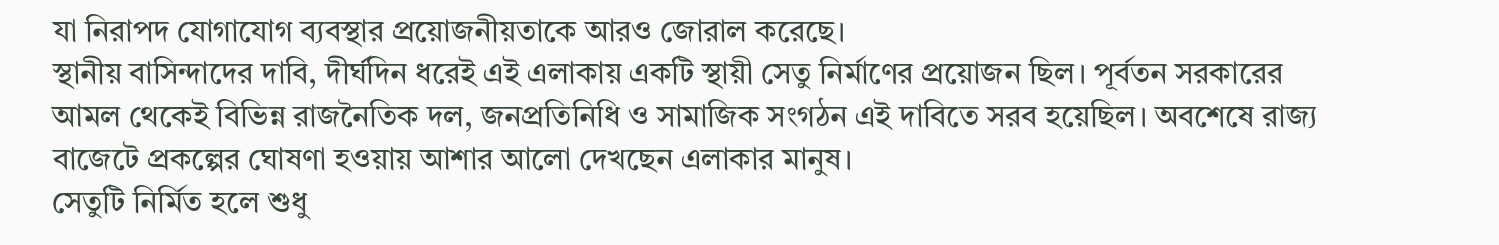যা নিরাপদ যোগাযোগ ব্যবস্থার প্রয়োজনীয়তাকে আরও জোরাল করেছে।
স্থানীয় বাসিন্দাদের দাবি, দীর্ঘদিন ধরেই এই এলাকায় একটি স্থায়ী সেতু নির্মাণের প্রয়োজন ছিল। পূর্বতন সরকারের আমল থেকেই বিভিন্ন রাজনৈতিক দল, জনপ্রতিনিধি ও সামাজিক সংগঠন এই দাবিতে সরব হয়েছিল। অবশেষে রাজ্য বাজেটে প্রকল্পের ঘোষণা হওয়ায় আশার আলো দেখছেন এলাকার মানুষ।
সেতুটি নির্মিত হলে শুধু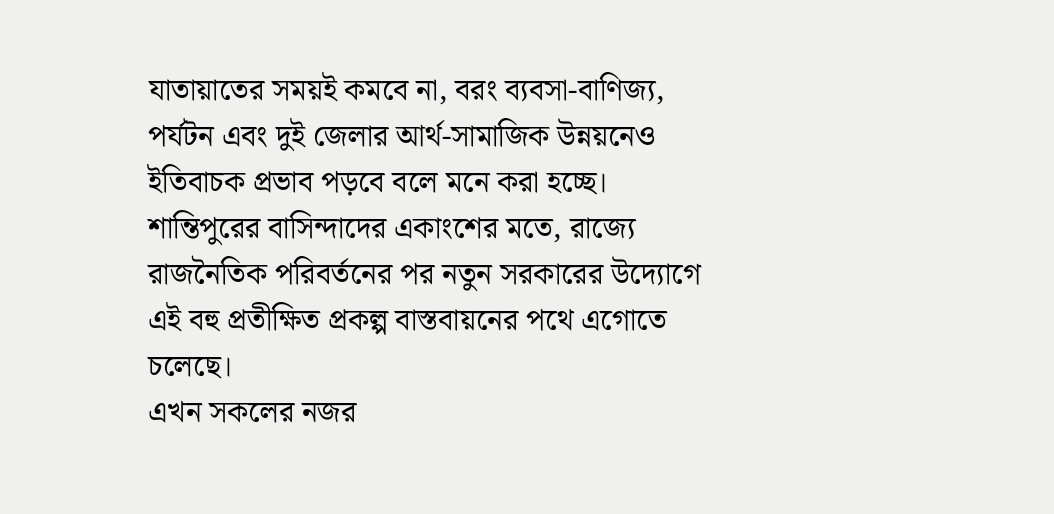যাতায়াতের সময়ই কমবে না, বরং ব্যবসা-বাণিজ্য, পর্যটন এবং দুই জেলার আর্থ-সামাজিক উন্নয়নেও ইতিবাচক প্রভাব পড়বে বলে মনে করা হচ্ছে। শান্তিপুরের বাসিন্দাদের একাংশের মতে, রাজ্যে রাজনৈতিক পরিবর্তনের পর নতুন সরকারের উদ্যোগে এই বহু প্রতীক্ষিত প্রকল্প বাস্তবায়নের পথে এগোতে চলেছে।
এখন সকলের নজর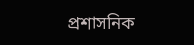প্রশাসনিক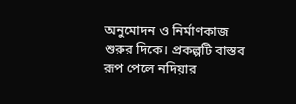অনুমোদন ও নির্মাণকাজ শুরুর দিকে। প্রকল্পটি বাস্তব রূপ পেলে নদিয়ার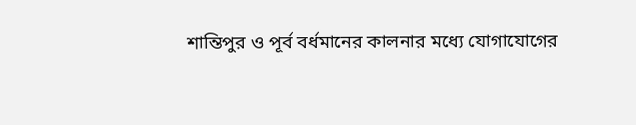শান্তিপুর ও পূর্ব বর্ধমানের কালনার মধ্যে যোগাযোগের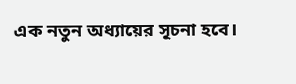এক নতুন অধ্যায়ের সূচনা হবে।